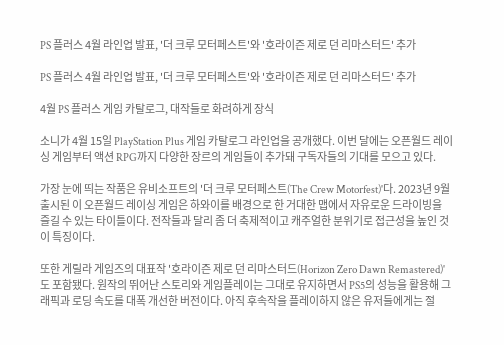PS 플러스 4월 라인업 발표, '더 크루 모터페스트'와 '호라이즌 제로 던 리마스터드' 추가

PS 플러스 4월 라인업 발표, '더 크루 모터페스트'와 '호라이즌 제로 던 리마스터드' 추가

4월 PS 플러스 게임 카탈로그, 대작들로 화려하게 장식

소니가 4월 15일 PlayStation Plus 게임 카탈로그 라인업을 공개했다. 이번 달에는 오픈월드 레이싱 게임부터 액션 RPG까지 다양한 장르의 게임들이 추가돼 구독자들의 기대를 모으고 있다.

가장 눈에 띄는 작품은 유비소프트의 '더 크루 모터페스트(The Crew Motorfest)'다. 2023년 9월 출시된 이 오픈월드 레이싱 게임은 하와이를 배경으로 한 거대한 맵에서 자유로운 드라이빙을 즐길 수 있는 타이틀이다. 전작들과 달리 좀 더 축제적이고 캐주얼한 분위기로 접근성을 높인 것이 특징이다.

또한 게릴라 게임즈의 대표작 '호라이즌 제로 던 리마스터드(Horizon Zero Dawn Remastered)'도 포함됐다. 원작의 뛰어난 스토리와 게임플레이는 그대로 유지하면서 PS5의 성능을 활용해 그래픽과 로딩 속도를 대폭 개선한 버전이다. 아직 후속작을 플레이하지 않은 유저들에게는 절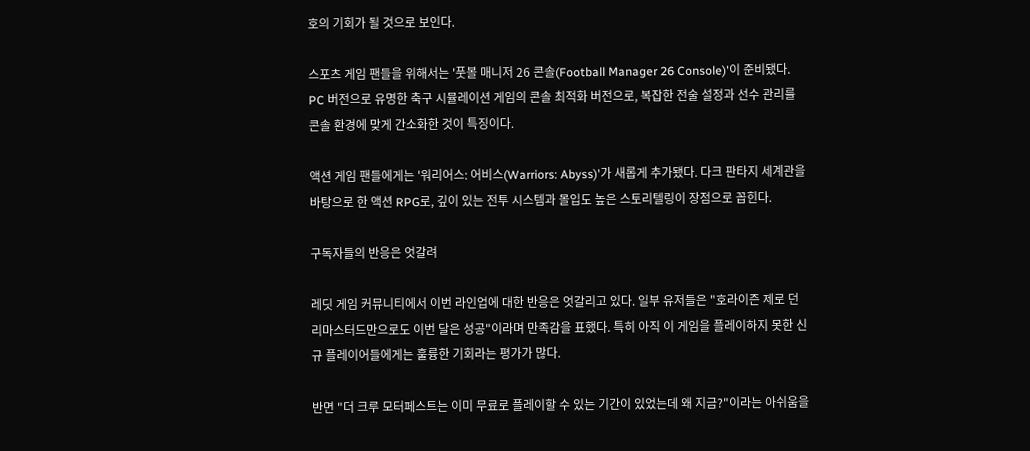호의 기회가 될 것으로 보인다.

스포츠 게임 팬들을 위해서는 '풋볼 매니저 26 콘솔(Football Manager 26 Console)'이 준비됐다. PC 버전으로 유명한 축구 시뮬레이션 게임의 콘솔 최적화 버전으로, 복잡한 전술 설정과 선수 관리를 콘솔 환경에 맞게 간소화한 것이 특징이다.

액션 게임 팬들에게는 '워리어스: 어비스(Warriors: Abyss)'가 새롭게 추가됐다. 다크 판타지 세계관을 바탕으로 한 액션 RPG로, 깊이 있는 전투 시스템과 몰입도 높은 스토리텔링이 장점으로 꼽힌다.

구독자들의 반응은 엇갈려

레딧 게임 커뮤니티에서 이번 라인업에 대한 반응은 엇갈리고 있다. 일부 유저들은 "호라이즌 제로 던 리마스터드만으로도 이번 달은 성공"이라며 만족감을 표했다. 특히 아직 이 게임을 플레이하지 못한 신규 플레이어들에게는 훌륭한 기회라는 평가가 많다.

반면 "더 크루 모터페스트는 이미 무료로 플레이할 수 있는 기간이 있었는데 왜 지금?"이라는 아쉬움을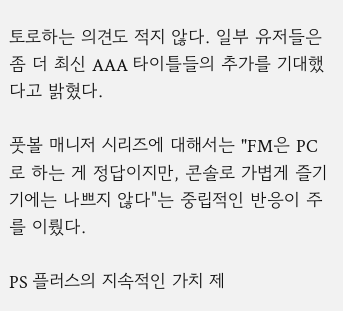토로하는 의견도 적지 않다. 일부 유저들은 좀 더 최신 AAA 타이틀들의 추가를 기대했다고 밝혔다.

풋볼 매니저 시리즈에 대해서는 "FM은 PC로 하는 게 정답이지만, 콘솔로 가볍게 즐기기에는 나쁘지 않다"는 중립적인 반응이 주를 이뤘다.

PS 플러스의 지속적인 가치 제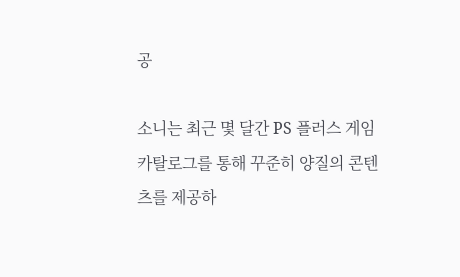공

소니는 최근 몇 달간 PS 플러스 게임 카탈로그를 통해 꾸준히 양질의 콘텐츠를 제공하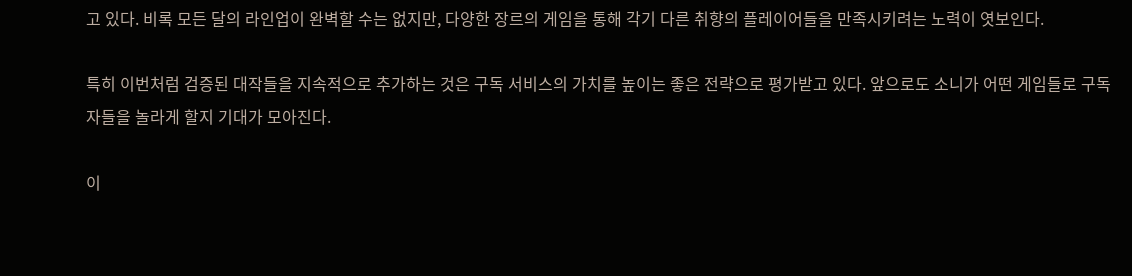고 있다. 비록 모든 달의 라인업이 완벽할 수는 없지만, 다양한 장르의 게임을 통해 각기 다른 취향의 플레이어들을 만족시키려는 노력이 엿보인다.

특히 이번처럼 검증된 대작들을 지속적으로 추가하는 것은 구독 서비스의 가치를 높이는 좋은 전략으로 평가받고 있다. 앞으로도 소니가 어떤 게임들로 구독자들을 놀라게 할지 기대가 모아진다.

이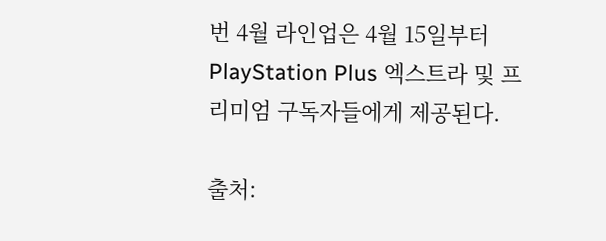번 4월 라인업은 4월 15일부터 PlayStation Plus 엑스트라 및 프리미엄 구독자들에게 제공된다.

출처: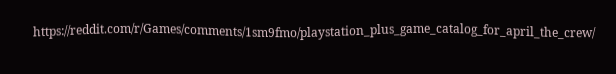https://reddit.com/r/Games/comments/1sm9fmo/playstation_plus_game_catalog_for_april_the_crew/